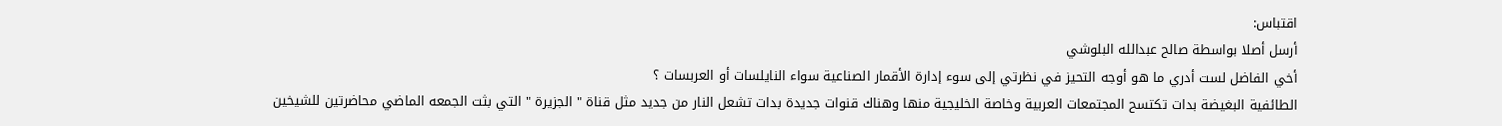اقتباس:
أرسل أصلا بواسطة صالح عبدالله البلوشي
أخي الفاضل لست أدري ما هو أوجه التحيز في نظرتي إلى سوء إدارة الأقمار الصناعية سواء النايلسات أو العربسات ؟
الطائفية البغيضة بدات تكتسح المجتمعات العربية وخاصة الخليجية منها وهناك قنوات جديدة بدات تشعل النار من جديد مثل قناة " الجزيرة " التي بثت الجمعه الماضي محاضرتين للشيخين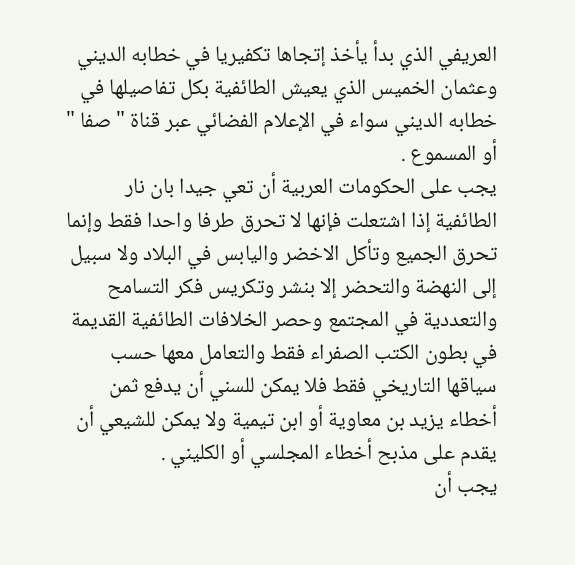العريفي الذي بدأ يأخذ إتجاها تكفيريا في خطابه الديني وعثمان الخميس الذي يعيش الطائفية بكل تفاصيلها في خطابه الديني سواء في الإعلام الفضائي عبر قناة " صفا " أو المسموع .
يجب على الحكومات العربية أن تعي جيدا بان نار الطائفية إذا اشتعلت فإنها لا تحرق طرفا واحدا فقط وإنما تحرق الجميع وتأكل الاخضر واليابس في البلاد ولا سبيل إلى النهضة والتحضر إلا بنشر وتكريس فكر التسامح والتعددية في المجتمع وحصر الخلافات الطائفية القديمة في بطون الكتب الصفراء فقط والتعامل معها حسب سياقها التاريخي فقط فلا يمكن للسني أن يدفع ثمن أخطاء يزيد بن معاوية أو ابن تيمية ولا يمكن للشيعي أن يقدم على مذبح أخطاء المجلسي أو الكليني .
يجب أن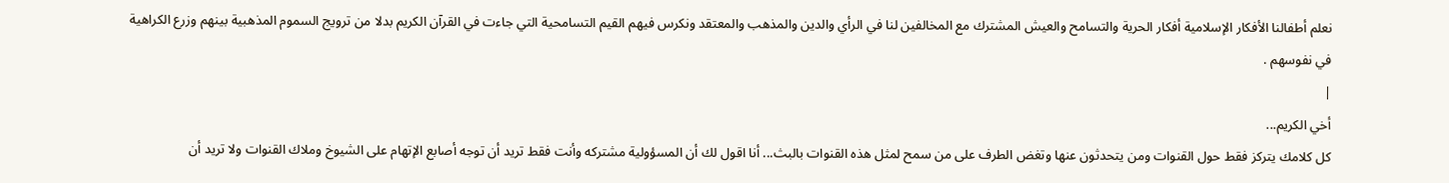نعلم أطفالنا الأفكار الإسلامية أفكار الحرية والتسامح والعيش المشترك مع المخالفين لنا في الرأي والدين والمذهب والمعتقد ونكرس فيهم القيم التسامحية التي جاءت في القرآن الكريم بدلا من ترويج السموم المذهبية بينهم وزرع الكراهية في نفوسهم .
|
أخي الكريم...
كل كلامك يتركز فقط حول القنوات ومن يتحدثون عنها وتغض الطرف على من سمح لمثل هذه القنوات بالبث... أنا اقول لك أن المسؤولية مشتركه وأنت فقط تريد أن توجه أصابع الإتهام على الشيوخ وملاك القنوات ولا تريد أن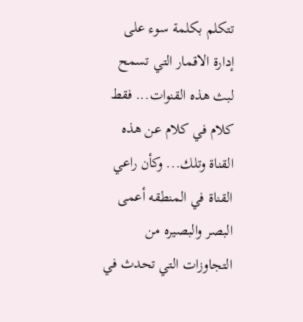تتكلم بكلمة سوء على إدارة الاقمار التي تسمح لبث هذه القنوات... فقط كلام في كلام عن هذه القناة وتلك... وكأن راعي القناة في المنطقه أعمى البصر والبصيره من التجاوزات التي تحدث في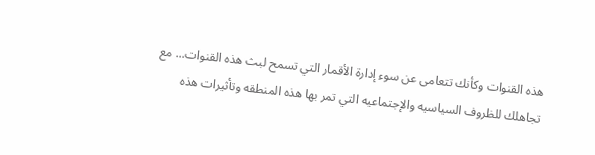هذه القنوات وكأنك تتعامى عن سوء إدارة الأقمار التي تسمح لبث هذه القنوات... مع تجاهلك للظروف السياسيه والإجتماعيه التي تمر بها هذه المنطقه وتأثيرات هذه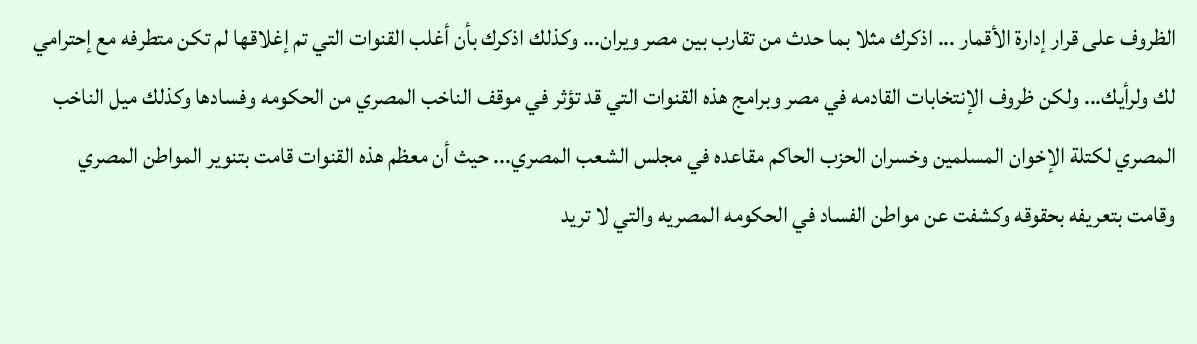الظروف على قرار إدارة الأقمار ... اذكرك مثلا بما حدث من تقارب بين مصر ويران... وكذلك اذكرك بأن أغلب القنوات التي تم إغلاقها لم تكن متطرفه مع إحترامي لك ولرأيك... ولكن ظروف الإنتخابات القادمه في مصر وبرامج هذه القنوات التي قد تؤثر في موقف الناخب المصري من الحكومه وفسادها وكذلك ميل الناخب المصري لكتلة الإخوان المسلمين وخسران الحزب الحاكم مقاعده في مجلس الشعب المصري... حيث أن معظم هذه القنوات قامت بتنوير المواطن المصري وقامت بتعريفه بحقوقه وكشفت عن مواطن الفساد في الحكومه المصريه والتي لا تريد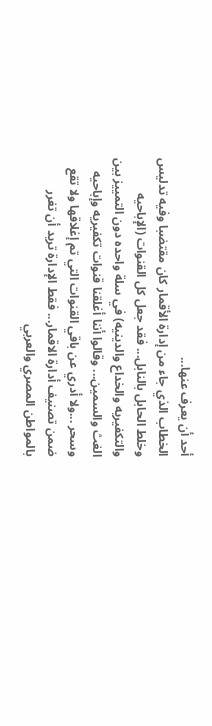أحد أن يعرف عنها...
الخطاب الذي جاء من إدارة الأقمار كان مقتضبا وفيه تدليس وخلط الحابل بالنابل... فقد جعل كل القنوات (الإباحيه والتكفيريه والخداع والدينيه) في سلة واحده دون التمييز بين الغث والسمين... وقالوا أننا أغلقنا قنوات تكفيريه وإباحيه وسحر ...ولا أدري عن باقي القنوات التي تم إغلاقها ولا تقع ضمن تصنيف أدارة الاقمار... فقط الإدارة تريد أن تغرر بالمواطن المصري والعربي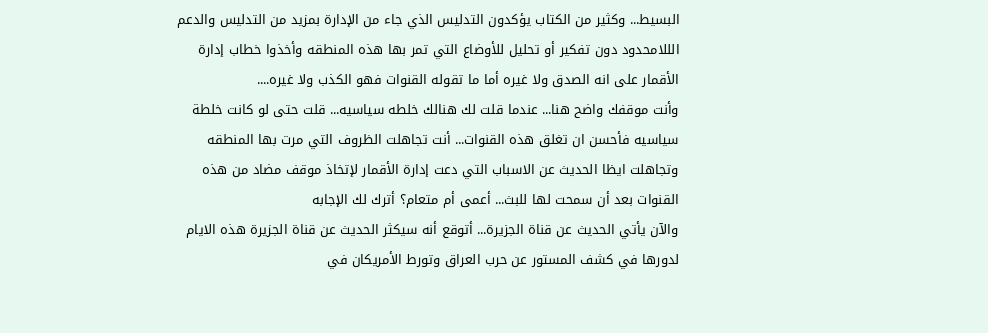البسيط... وكثير من الكتاب يؤكدون التدليس الذي جاء من الإدارة بمزيد من التدليس والدعم الللامحدود دون تفكير أو تحليل للأوضاع التي تمر بها هذه المنطقه وأخذوا خطاب إدارة الأقمار على انه الصدق ولا غيره أما ما تقوله القنوات فهو الكذب ولا غيره....
وأنت موقفك واضح هنا... عندما قلت لك هنالك خلطه سياسيه... قلت حتى لو كانت خلطة سياسيه فأحسن ان تغلق هذه القنوات... أنت تجاهلت الظروف التي مرت بها المنطقه وتجاهلت ايظا الحديث عن الاسباب التي دعت إدارة الأقمار لإتخاذ موقف مضاد من هذه القنوات بعد أن سمحت لها للبث... أعمى أم متعام؟ أترك لك الإجابه
والآن يأتي الحديث عن قناة الجزيرة... أتوقع أنه سيكثر الحديث عن قناة الجزيرة هذه الايام لدورها في كشف المستور عن حرب العراق وتورط الأمريكان في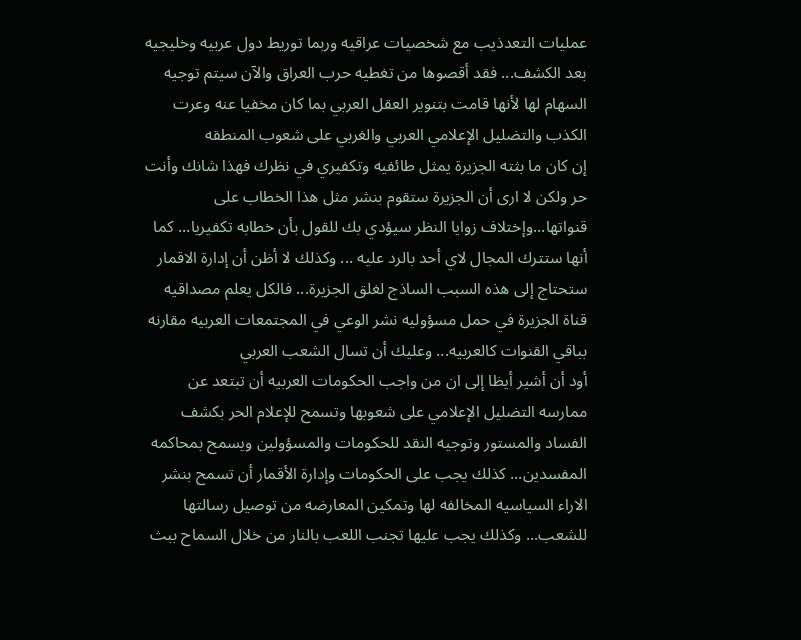عمليات التعدذيب مع شخصيات عراقيه وربما توريط دول عربيه وخليجيه بعد الكشف... فقد أقصوها من تغطيه حرب العراق والآن سيتم توجيه السهام لها لأنها قامت بتنوير العقل العربي بما كان مخفيا عنه وعرت الكذب والتضليل الإعلامي العربي والغربي على شعوب المنطقه
إن كان ما بثته الجزيرة يمثل طائفيه وتكفيري في نظرك فهذا شانك وأنت حر ولكن لا ارى أن الجزيرة ستقوم بنشر مثل هذا الخطاب على قنواتها...وإختلاف زوايا النظر سيؤدي بك للقول بأن خطابه تكفيريا... كما أنها ستترك المجال لاي أحد بالرد عليه ... وكذلك لا أظن أن إدارة الاقمار ستحتاج إلى هذه السبب الساذج لغلق الجزيرة... فالكل يعلم مصداقيه قناة الجزيرة في حمل مسؤوليه نشر الوعي في المجتمعات العربيه مقارنه بباقي القنوات كالعربيه... وعليك أن تسال الشعب العربي
أود أن أشير أيظا إلى ان من واجب الحكومات العربيه أن تبتعد عن ممارسه التضليل الإعلامي على شعوبها وتسمح للإعلام الحر بكشف الفساد والمستور وتوجيه النقد للحكومات والمسؤولين ويسمح بمحاكمه المفسدين... كذلك يجب على الحكومات وإدارة الأقمار أن تسمح بنشر الاراء السياسيه المخالفه لها وتمكين المعارضه من توصيل رسالتها للشعب... وكذلك يجب عليها تجنب اللعب بالنار من خلال السماح ببث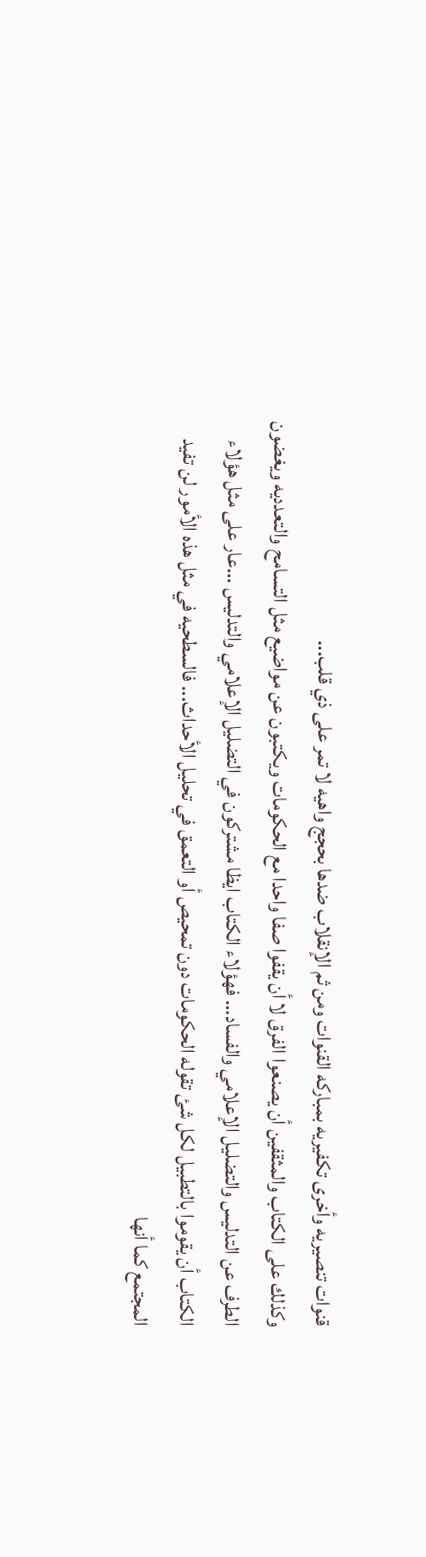قنوات تنصيريه وأخرى تكفيريه بمباركه القنوات ومن ثم الإنقلاب ضدها بحجج واهيه لا تمر على ذي قلب...
وكذلك على الكتاب والمثقفين أن يصنعوا الفرق لا أن يقفوا صفا واحدا مع الحكومات ويكتبون عن مواضيع مثل التسامح والتعدديه ويغضون الطرف عن التدليس والتضليل الإعلامي والفساد... فهؤلاء الكتاب ايظا مشتركون في التضليل الإعلامي والتدليس ...عار على مثل هؤلاء الكتاب أن يقوموا بالتطبيل لكل شئ تقوله الحكومات دون تمحيص أو التعمق في تحليل الأحداث... فالسطحيه في مثل هذه الأمور لن تفيد المجتمع كما أنها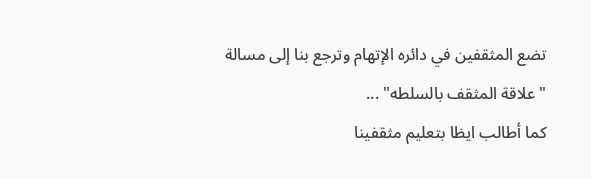تضع المثقفين في دائره الإتهام وترجع بنا إلى مسالة "علاقة المثقف بالسلطه" ...
كما أطالب ايظا بتعليم مثقفينا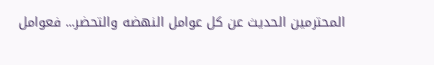المحترمين الحديث عن كل عوامل النهضه والتحضر... فعوامل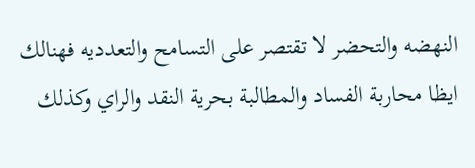النهضه والتحضر لا تقتصر على التسامح والتعدديه فهنالك ايظا محاربة الفساد والمطالبة بحرية النقد والراي وكذلك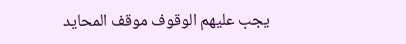يجب عليهم الوقوف موقف المحايد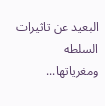البعيد عن تاثيرات السلطه ومغرياتها...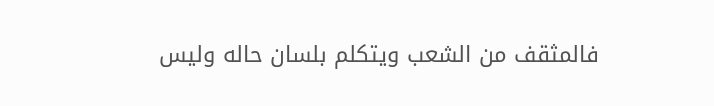فالمثقف من الشعب ويتكلم بلسان حاله وليس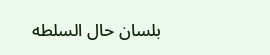بلسان حال السلطه